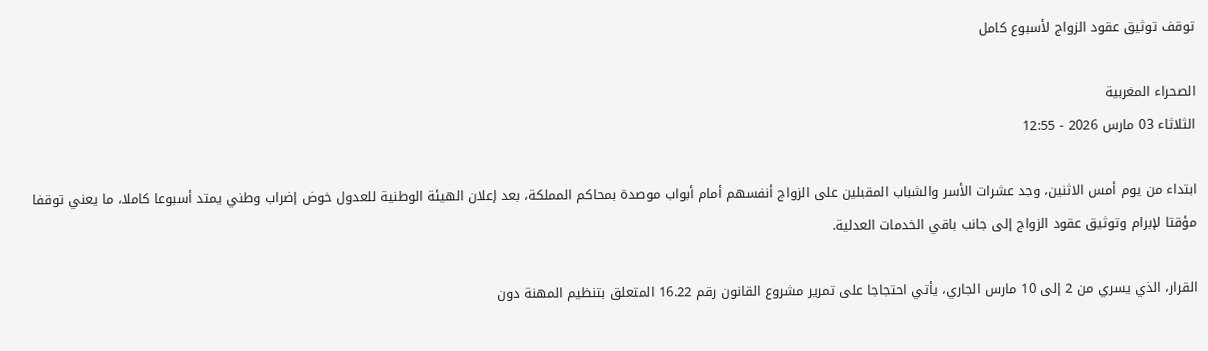توقف توثيق عقود الزواج لأسبوع كامل

الصحراء المغربية
الثلاثاء 03 مارس 2026 - 12:55

ابتداء من يوم أمس الاثنين، وجد عشرات الأسر والشباب المقبلين على الزواج أنفسهم أمام أبواب موصدة بمحاكم المملكة، بعد إعلان الهيئة الوطنية للعدول خوض إضراب وطني يمتد أسبوعا كاملا، ما يعني توقفا مؤقتا لإبرام وتوثيق عقود الزواج إلى جانب باقي الخدمات العدلية.

القرار، الذي يسري من 2 إلى 10 مارس الجاري، يأتي احتجاجا على تمرير مشروع القانون رقم 16.22 المتعلق بتنظيم المهنة دون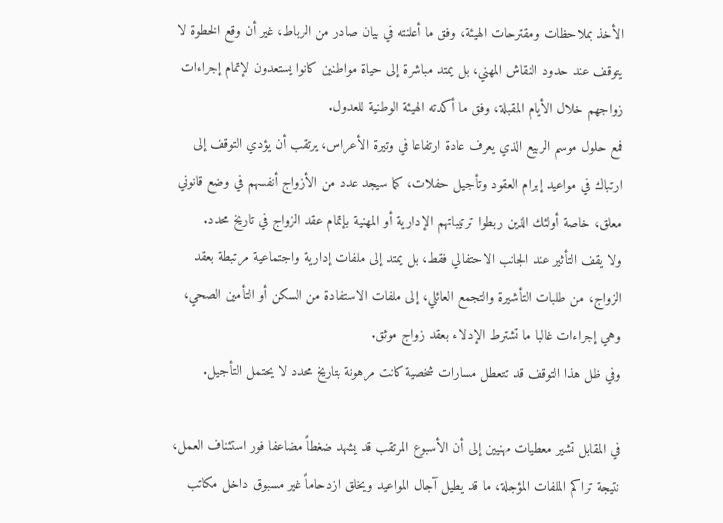الأخذ بملاحظات ومقترحات الهيئة، وفق ما أعلنته في بيان صادر من الرباط، غير أن وقع الخطوة لا يتوقف عند حدود النقاش المهني، بل يمتد مباشرة إلى حياة مواطنين كانوا يستعدون لإتمام إجراءات زواجهم خلال الأيام المقبلة، وفق ما أكدته الهيئة الوطنية للعدول.
فمع حلول موسم الربيع الذي يعرف عادة ارتفاعا في وتيرة الأعراس، يرتقب أن يؤدي التوقف إلى ارتباك في مواعيد إبرام العقود وتأجيل حفلات، كما سيجد عدد من الأزواج أنفسهم في وضع قانوني معلق، خاصة أولئك الذين ربطوا ترتيباتهم الإدارية أو المهنية بإتمام عقد الزواج في تاريخ محدد.
ولا يقف التأثير عند الجانب الاحتفالي فقط، بل يمتد إلى ملفات إدارية واجتماعية مرتبطة بعقد الزواج، من طلبات التأشيرة والتجمع العائلي، إلى ملفات الاستفادة من السكن أو التأمين الصحي، وهي إجراءات غالبا ما تشترط الإدلاء بعقد زواج موثق.
وفي ظل هذا التوقف قد تتعطل مسارات شخصية كانت مرهونة بتاريخ محدد لا يحتمل التأجيل.

في المقابل تشير معطيات مهنيين إلى أن الأسبوع المرتقب قد يشهد ضغطاً مضاعفا فور استئناف العمل، نتيجة تراكم الملفات المؤجلة، ما قد يطيل آجال المواعيد ويخلق ازدحاماً غير مسبوق داخل مكاتب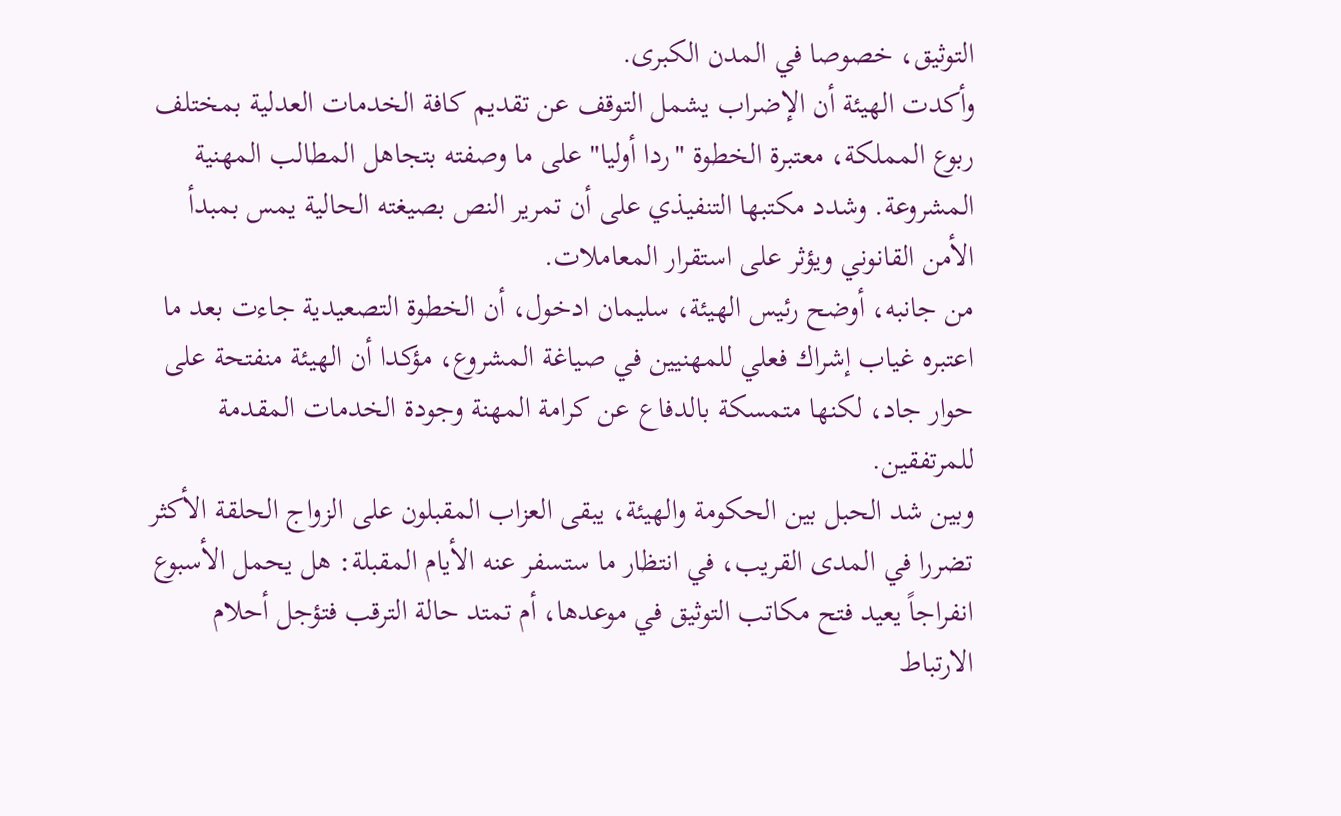التوثيق، خصوصا في المدن الكبرى.
وأكدت الهيئة أن الإضراب يشمل التوقف عن تقديم كافة الخدمات العدلية بمختلف ربوع المملكة، معتبرة الخطوة "ردا أوليا" على ما وصفته بتجاهل المطالب المهنية المشروعة. وشدد مكتبها التنفيذي على أن تمرير النص بصيغته الحالية يمس بمبدأ الأمن القانوني ويؤثر على استقرار المعاملات.
من جانبه، أوضح رئيس الهيئة، سليمان ادخول، أن الخطوة التصعيدية جاءت بعد ما اعتبره غياب إشراك فعلي للمهنيين في صياغة المشروع، مؤكدا أن الهيئة منفتحة على حوار جاد، لكنها متمسكة بالدفاع عن كرامة المهنة وجودة الخدمات المقدمة للمرتفقين.
وبين شد الحبل بين الحكومة والهيئة، يبقى العزاب المقبلون على الزواج الحلقة الأكثر تضررا في المدى القريب، في انتظار ما ستسفر عنه الأيام المقبلة: هل يحمل الأسبوع انفراجاً يعيد فتح مكاتب التوثيق في موعدها، أم تمتد حالة الترقب فتؤجل أحلام الارتباط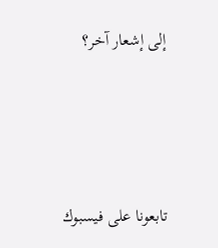إلى إشعار آخر؟





تابعونا على فيسبوك